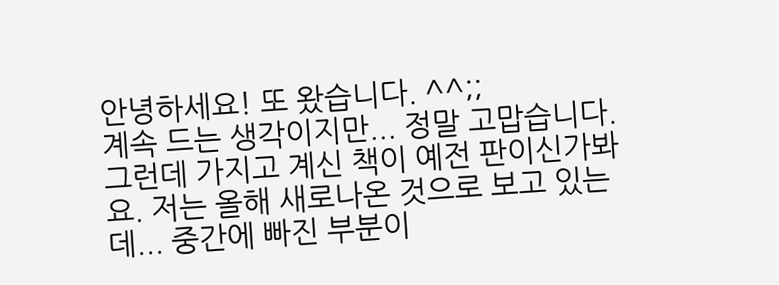안녕하세요! 또 왔습니다. ^^;;
계속 드는 생각이지만... 정말 고맙습니다. 그런데 가지고 계신 책이 예전 판이신가봐요. 저는 올해 새로나온 것으로 보고 있는데... 중간에 빠진 부분이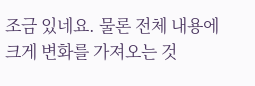조금 있네요. 물론 전체 내용에 크게 변화를 가져오는 것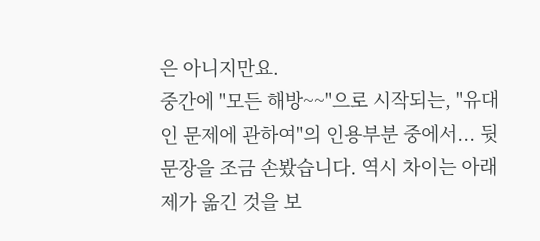은 아니지만요.
중간에 "모든 해방~~"으로 시작되는, "유대인 문제에 관하여"의 인용부분 중에서... 뒷문장을 조금 손봤습니다. 역시 차이는 아래 제가 옮긴 것을 보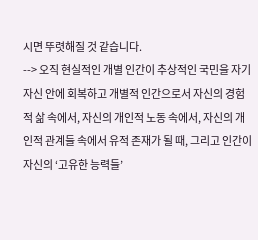시면 뚜렷해질 것 같습니다.
--> 오직 현실적인 개별 인간이 추상적인 국민을 자기 자신 안에 회복하고 개별적 인간으로서 자신의 경험적 삶 속에서, 자신의 개인적 노동 속에서, 자신의 개인적 관계들 속에서 유적 존재가 될 때, 그리고 인간이 자신의 ‘고유한 능력들’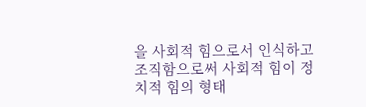을 사회적 힘으로서 인식하고 조직함으로써 사회적 힘이 정치적 힘의 형태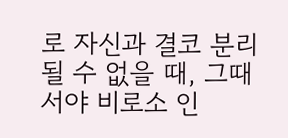로 자신과 결코 분리될 수 없을 때, 그때서야 비로소 인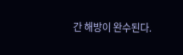간 해방이 완수된다.